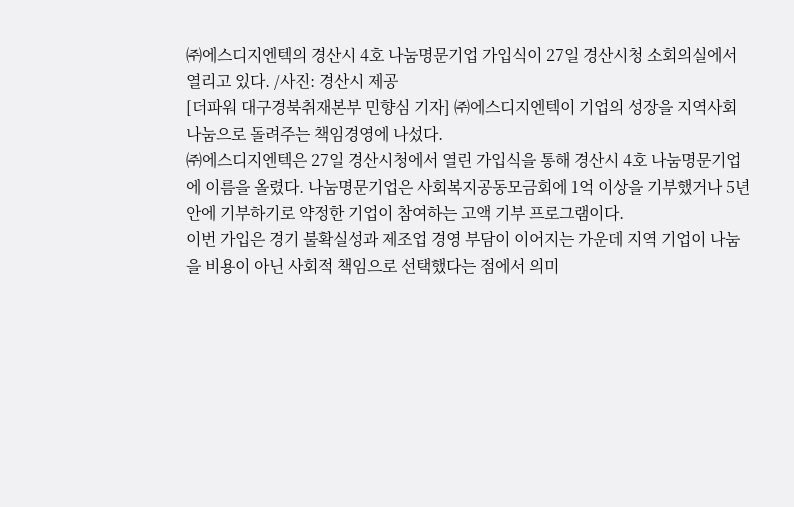㈜에스디지엔텍의 경산시 4호 나눔명문기업 가입식이 27일 경산시청 소회의실에서 열리고 있다. /사진: 경산시 제공
[더파워 대구경북취재본부 민향심 기자] ㈜에스디지엔텍이 기업의 성장을 지역사회 나눔으로 돌려주는 책임경영에 나섰다.
㈜에스디지엔텍은 27일 경산시청에서 열린 가입식을 통해 경산시 4호 나눔명문기업에 이름을 올렸다. 나눔명문기업은 사회복지공동모금회에 1억 이상을 기부했거나 5년 안에 기부하기로 약정한 기업이 참여하는 고액 기부 프로그램이다.
이번 가입은 경기 불확실성과 제조업 경영 부담이 이어지는 가운데 지역 기업이 나눔을 비용이 아닌 사회적 책임으로 선택했다는 점에서 의미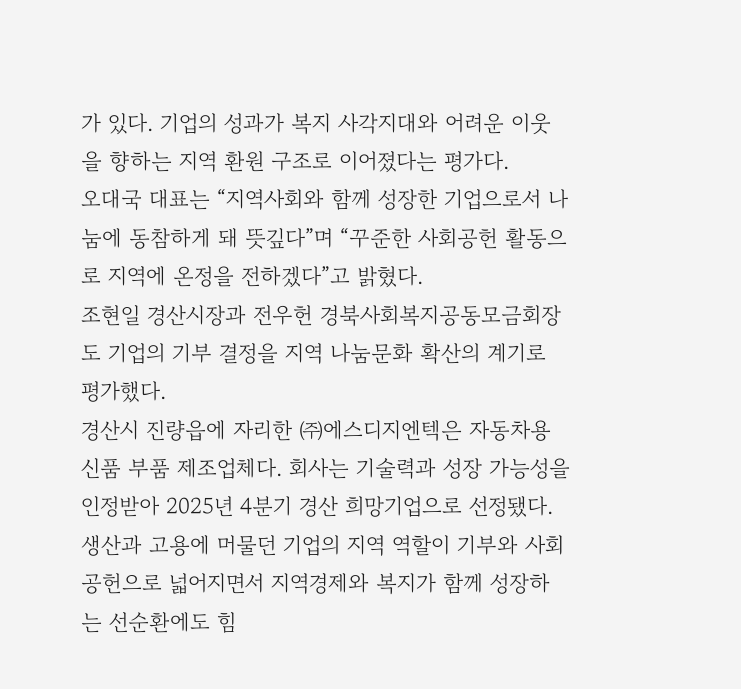가 있다. 기업의 성과가 복지 사각지대와 어려운 이웃을 향하는 지역 환원 구조로 이어졌다는 평가다.
오대국 대표는 “지역사회와 함께 성장한 기업으로서 나눔에 동참하게 돼 뜻깊다”며 “꾸준한 사회공헌 활동으로 지역에 온정을 전하겠다”고 밝혔다.
조현일 경산시장과 전우헌 경북사회복지공동모금회장도 기업의 기부 결정을 지역 나눔문화 확산의 계기로 평가했다.
경산시 진량읍에 자리한 ㈜에스디지엔텍은 자동차용 신품 부품 제조업체다. 회사는 기술력과 성장 가능성을 인정받아 2025년 4분기 경산 희망기업으로 선정됐다. 생산과 고용에 머물던 기업의 지역 역할이 기부와 사회공헌으로 넓어지면서 지역경제와 복지가 함께 성장하는 선순환에도 힘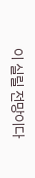이 실릴 전망이다